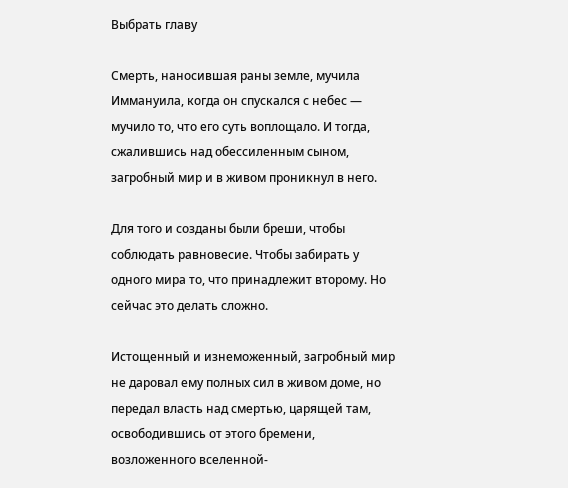Выбрать главу

Смерть, наносившая раны земле, мучила Иммануила, когда он спускался с небес — мучило то, что его суть воплощало. И тогда, сжалившись над обессиленным сыном, загробный мир и в живом проникнул в него.

Для того и созданы были бреши, чтобы соблюдать равновесие. Чтобы забирать у одного мира то, что принадлежит второму. Но сейчас это делать сложно.

Истощенный и изнеможенный, загробный мир не даровал ему полных сил в живом доме, но передал власть над смертью, царящей там, освободившись от этого бремени, возложенного вселенной-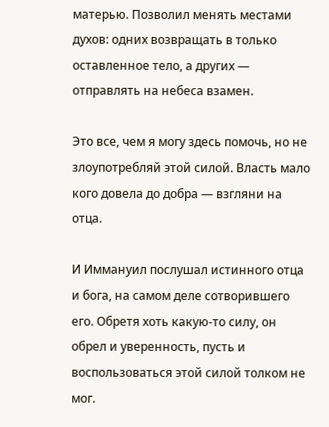матерью. Позволил менять местами духов: одних возвращать в только оставленное тело, а других — отправлять на небеса взамен.

Это все, чем я могу здесь помочь, но не злоупотребляй этой силой. Власть мало кого довела до добра — взгляни на отца.

И Иммануил послушал истинного отца и бога, на самом деле сотворившего его. Обретя хоть какую-то силу, он обрел и уверенность, пусть и воспользоваться этой силой толком не мог.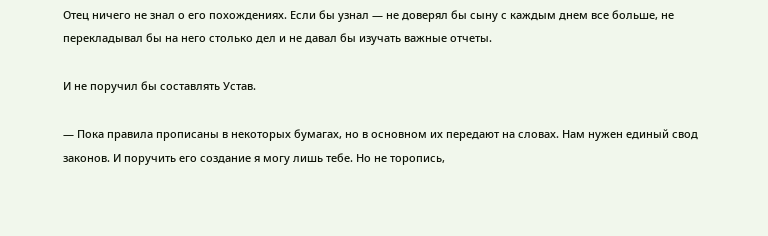Отец ничего не знал о его похождениях. Если бы узнал — не доверял бы сыну с каждым днем все больше, не перекладывал бы на него столько дел и не давал бы изучать важные отчеты.

И не поручил бы составлять Устав.

— Пока правила прописаны в некоторых бумагах, но в основном их передают на словах. Нам нужен единый свод законов. И поручить его создание я могу лишь тебе. Но не торопись,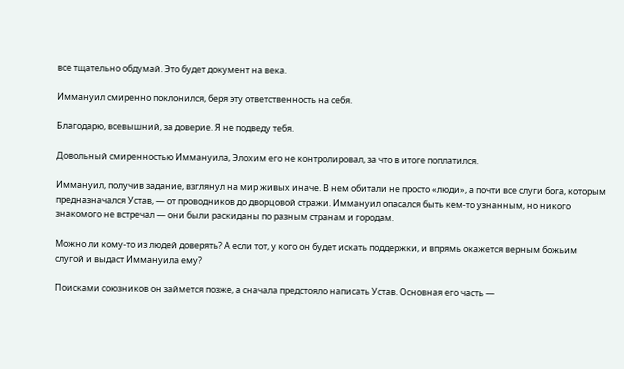все тщательно обдумай. Это будет документ на века.

Иммануил смиренно поклонился, беря эту ответственность на себя.

Благодарю, всевышний, за доверие. Я не подведу тебя.

Довольный смиренностью Иммануила, Элохим его не контролировал, за что в итоге поплатился.

Иммануил, получив задание, взглянул на мир живых иначе. В нем обитали не просто «люди», а почти все слуги бога, которым предназначался Устав, — от проводников до дворцовой стражи. Иммануил опасался быть кем-то узнанным, но никого знакомого не встречал — они были раскиданы по разным странам и городам.

Можно ли кому-то из людей доверять? А если тот, у кого он будет искать поддержки, и впрямь окажется верным божьим слугой и выдаст Иммануила ему?

Поисками союзников он займется позже, а сначала предстояло написать Устав. Основная его часть —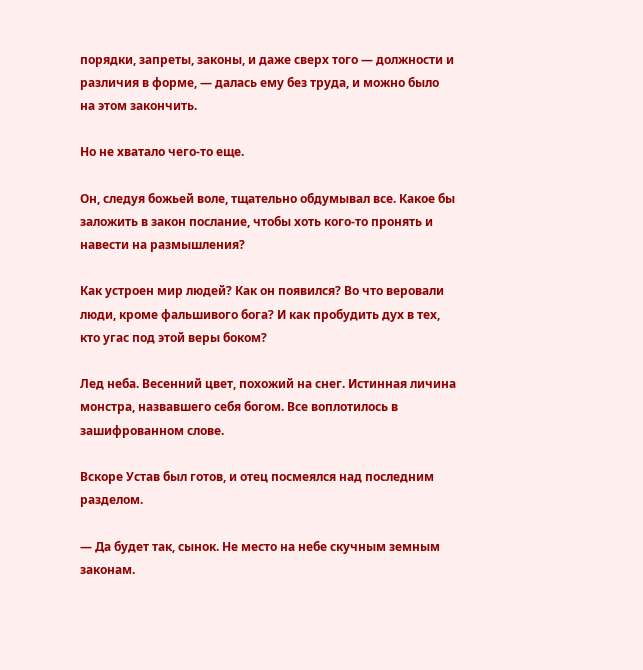порядки, запреты, законы, и даже сверх того — должности и различия в форме, — далась ему без труда, и можно было на этом закончить.

Но не хватало чего-то еще.

Он, следуя божьей воле, тщательно обдумывал все. Какое бы заложить в закон послание, чтобы хоть кого-то пронять и навести на размышления?

Как устроен мир людей? Как он появился? Во что веровали люди, кроме фальшивого бога? И как пробудить дух в тех, кто угас под этой веры боком?

Лед неба. Весенний цвет, похожий на снег. Истинная личина монстра, назвавшего себя богом. Все воплотилось в зашифрованном слове.

Вскоре Устав был готов, и отец посмеялся над последним разделом.

— Да будет так, сынок. Не место на небе скучным земным законам.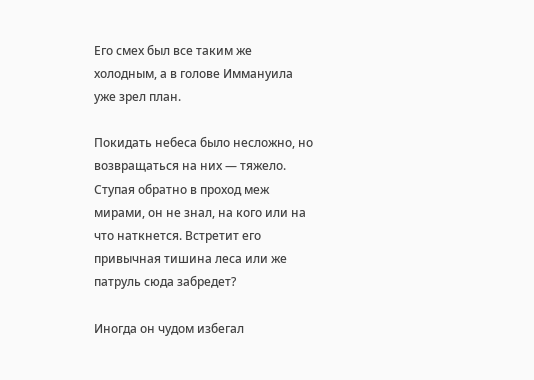Его смех был все таким же холодным, а в голове Иммануила уже зрел план.

Покидать небеса было несложно, но возвращаться на них — тяжело. Ступая обратно в проход меж мирами, он не знал, на кого или на что наткнется. Встретит его привычная тишина леса или же патруль сюда забредет?

Иногда он чудом избегал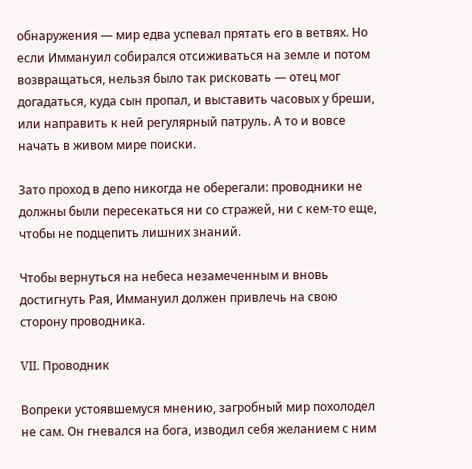обнаружения — мир едва успевал прятать его в ветвях. Но если Иммануил собирался отсиживаться на земле и потом возвращаться, нельзя было так рисковать — отец мог догадаться, куда сын пропал, и выставить часовых у бреши, или направить к ней регулярный патруль. А то и вовсе начать в живом мире поиски.

Зато проход в депо никогда не оберегали: проводники не должны были пересекаться ни со стражей, ни с кем-то еще, чтобы не подцепить лишних знаний.

Чтобы вернуться на небеса незамеченным и вновь достигнуть Рая, Иммануил должен привлечь на свою сторону проводника.

VII. Проводник

Вопреки устоявшемуся мнению, загробный мир похолодел не сам. Он гневался на бога, изводил себя желанием с ним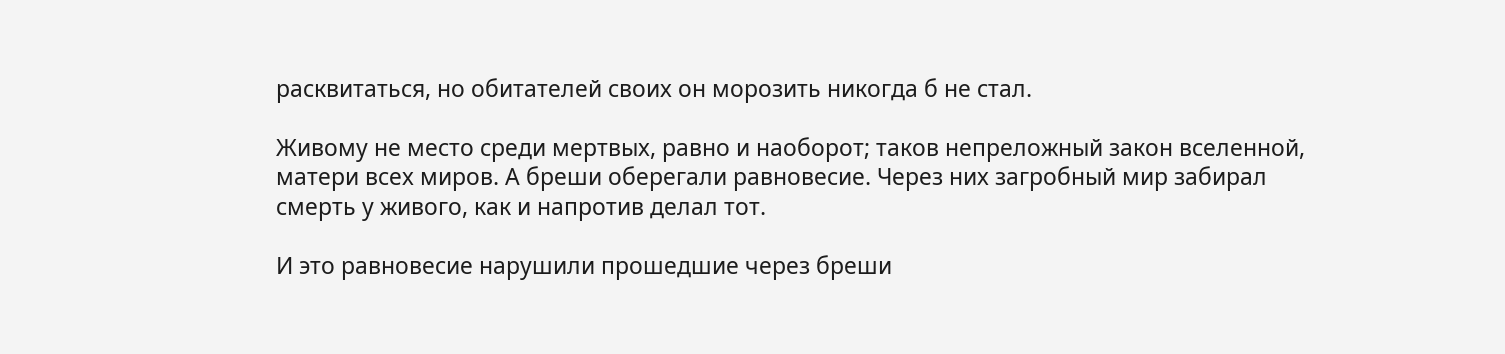расквитаться, но обитателей своих он морозить никогда б не стал.

Живому не место среди мертвых, равно и наоборот; таков непреложный закон вселенной, матери всех миров. А бреши оберегали равновесие. Через них загробный мир забирал смерть у живого, как и напротив делал тот.

И это равновесие нарушили прошедшие через бреши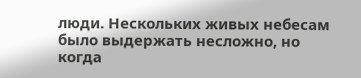люди. Нескольких живых небесам было выдержать несложно, но когда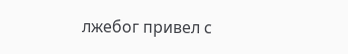лжебог привел с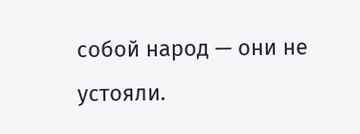собой народ — они не устояли.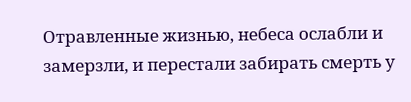Отравленные жизнью, небеса ослабли и замерзли, и перестали забирать смерть у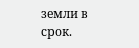земли в срок.